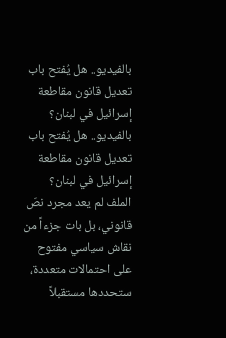بالفيديو.. هل يُفتح باب تعديل قانون مقاطعة إسرائيل في لبنان؟
بالفيديو.. هل يُفتح باب تعديل قانون مقاطعة إسرائيل في لبنان؟
الملف لم يعد مجرد نصّ قانوني، بل بات جزءاً من نقاش سياسي مفتوح على احتمالات متعددة، ستحددها مستقبلاً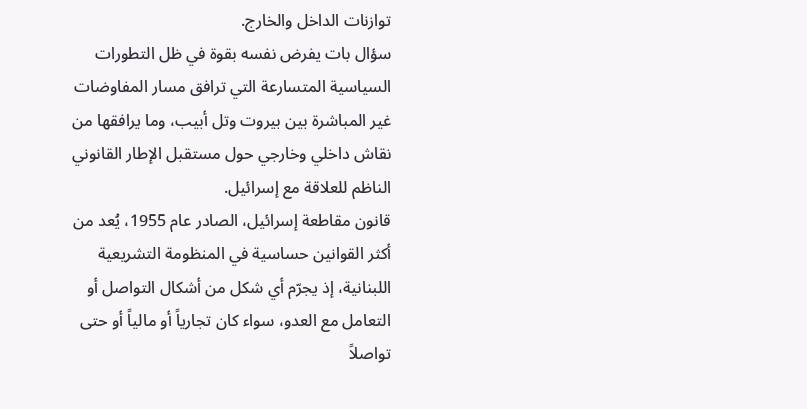توازنات الداخل والخارج.
سؤال بات يفرض نفسه بقوة في ظل التطورات السياسية المتسارعة التي ترافق مسار المفاوضات غير المباشرة بين بيروت وتل أبيب، وما يرافقها من نقاش داخلي وخارجي حول مستقبل الإطار القانوني الناظم للعلاقة مع إسرائيل.
قانون مقاطعة إسرائيل، الصادر عام 1955، يُعد من أكثر القوانين حساسية في المنظومة التشريعية اللبنانية، إذ يجرّم أي شكل من أشكال التواصل أو التعامل مع العدو، سواء كان تجارياً أو مالياً أو حتى تواصلاً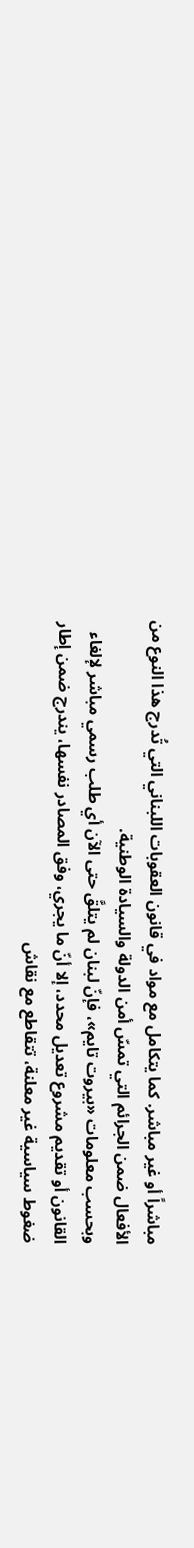مباشراً أو غير مباشر. كما يتكامل مع مواد في قانون العقوبات اللبناني التي تُدرج هذا النوع من الأفعال ضمن الجرائم التي تمسّ أمن الدولة والسيادة الوطنية.
وبحسب معلومات «بيروت تايم»، فإنّ لبنان لم يتلقَّ حتى الآن أي طلب رسمي مباشر لإلغاء القانون أو تقديم مشروع تعديل محدد، إلا أنّ ما يجري، وفق المصادر نفسها، يندرج ضمن إطار ضغوط سياسية غير معلنة، تتقاطع مع نقاش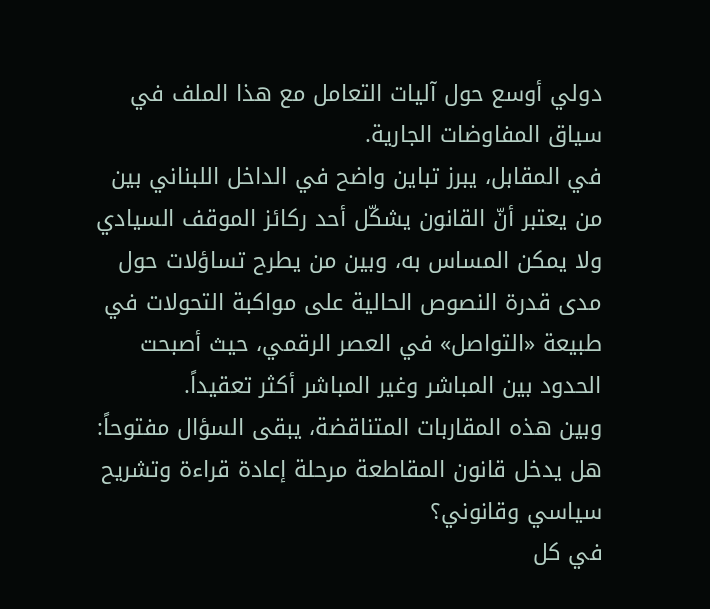دولي أوسع حول آليات التعامل مع هذا الملف في سياق المفاوضات الجارية.
في المقابل، يبرز تباين واضح في الداخل اللبناني بين من يعتبر أنّ القانون يشكّل أحد ركائز الموقف السيادي ولا يمكن المساس به، وبين من يطرح تساؤلات حول مدى قدرة النصوص الحالية على مواكبة التحولات في طبيعة «التواصل» في العصر الرقمي، حيث أصبحت الحدود بين المباشر وغير المباشر أكثر تعقيداً.
وبين هذه المقاربات المتناقضة، يبقى السؤال مفتوحاً: هل يدخل قانون المقاطعة مرحلة إعادة قراءة وتشريح سياسي وقانوني؟
في كل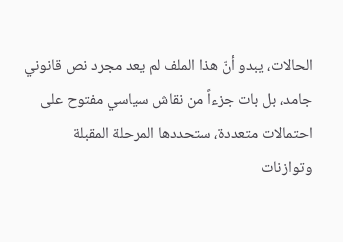الحالات، يبدو أنّ هذا الملف لم يعد مجرد نص قانوني جامد، بل بات جزءاً من نقاش سياسي مفتوح على احتمالات متعددة، ستحددها المرحلة المقبلة وتوازنات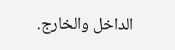الداخل والخارج.